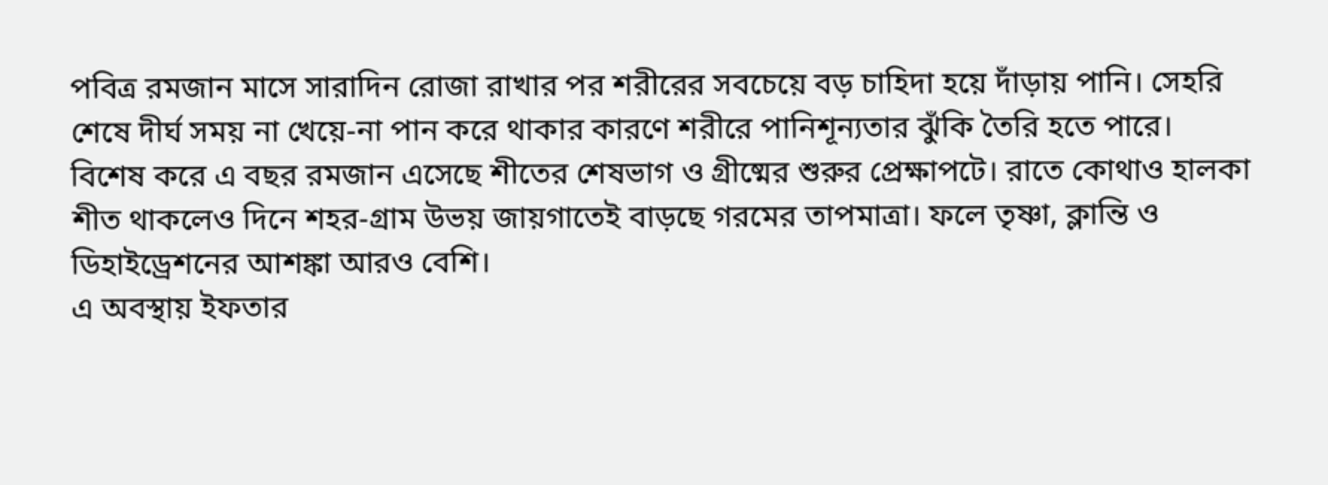পবিত্র রমজান মাসে সারাদিন রোজা রাখার পর শরীরের সবচেয়ে বড় চাহিদা হয়ে দাঁড়ায় পানি। সেহরি শেষে দীর্ঘ সময় না খেয়ে-না পান করে থাকার কারণে শরীরে পানিশূন্যতার ঝুঁকি তৈরি হতে পারে।
বিশেষ করে এ বছর রমজান এসেছে শীতের শেষভাগ ও গ্রীষ্মের শুরুর প্রেক্ষাপটে। রাতে কোথাও হালকা শীত থাকলেও দিনে শহর-গ্রাম উভয় জায়গাতেই বাড়ছে গরমের তাপমাত্রা। ফলে তৃষ্ণা, ক্লান্তি ও ডিহাইড্রেশনের আশঙ্কা আরও বেশি।
এ অবস্থায় ইফতার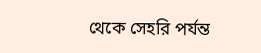থেকে সেহরি পর্যন্ত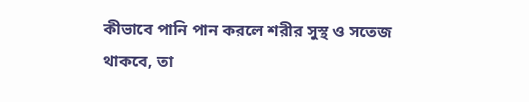কীভাবে পানি পান করলে শরীর সুস্থ ও সতেজ থাকবে, তা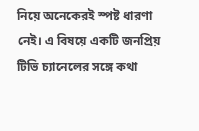নিয়ে অনেকেরই স্পষ্ট ধারণা নেই। এ বিষয়ে একটি জনপ্রিয় টিভি চ্যানেলের সঙ্গে কথা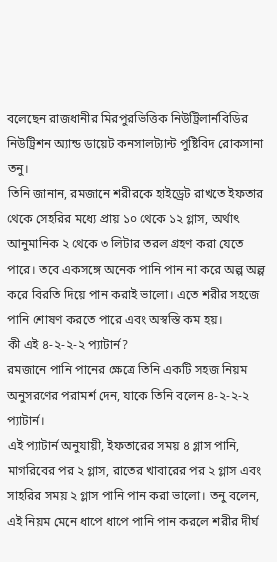বলেছেন রাজধানীর মিরপুরভিত্তিক নিউট্রিলার্নবিডির নিউট্রিশন অ্যান্ড ডায়েট কনসালট্যান্ট পুষ্টিবিদ রোকসানা তনু।
তিনি জানান, রমজানে শরীরকে হাইড্রেট রাখতে ইফতার থেকে সেহরির মধ্যে প্রায় ১০ থেকে ১২ গ্লাস, অর্থাৎ আনুমানিক ২ থেকে ৩ লিটার তরল গ্রহণ করা যেতে পারে। তবে একসঙ্গে অনেক পানি পান না করে অল্প অল্প করে বিরতি দিয়ে পান করাই ভালো। এতে শরীর সহজে পানি শোষণ করতে পারে এবং অস্বস্তি কম হয়।
কী এই ৪-২-২-২ প্যাটার্ন?
রমজানে পানি পানের ক্ষেত্রে তিনি একটি সহজ নিয়ম অনুসরণের পরামর্শ দেন, যাকে তিনি বলেন ৪-২-২-২ প্যাটার্ন।
এই প্যাটার্ন অনুযায়ী, ইফতারের সময় ৪ গ্লাস পানি, মাগরিবের পর ২ গ্লাস, রাতের খাবারের পর ২ গ্লাস এবং সাহরির সময় ২ গ্লাস পানি পান করা ভালো। তনু বলেন, এই নিয়ম মেনে ধাপে ধাপে পানি পান করলে শরীর দীর্ঘ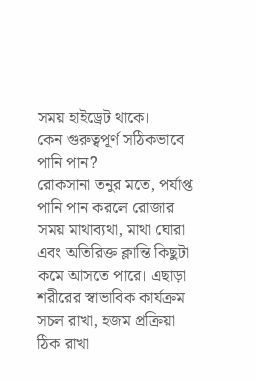সময় হাইড্রেট থাকে।
কেন গুরুত্বপূর্ণ সঠিকভাবে পানি পান?
রোকসানা তনুর মতে, পর্যাপ্ত পানি পান করলে রোজার সময় মাথাব্যথা, মাথা ঘোরা এবং অতিরিক্ত ক্লান্তি কিছুটা কমে আসতে পারে। এছাড়া শরীরের স্বাভাবিক কার্যক্রম সচল রাখা, হজম প্রক্রিয়া ঠিক রাখা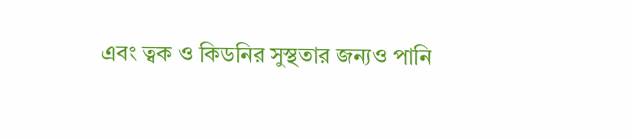এবং ত্বক ও কিডনির সুস্থতার জন্যও পানি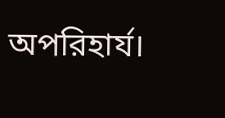অপরিহার্য।